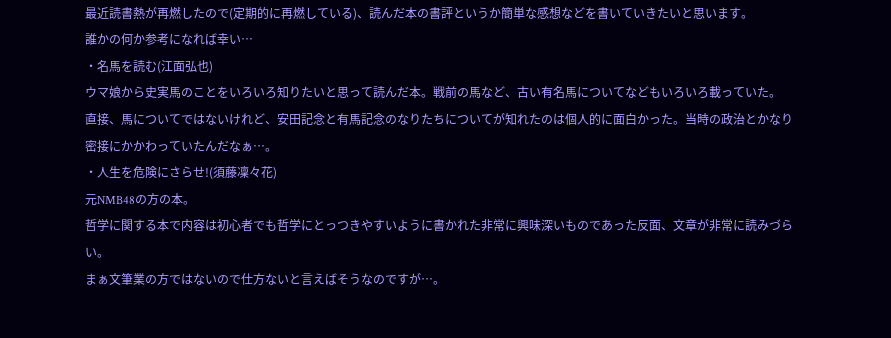最近読書熱が再燃したので(定期的に再燃している)、読んだ本の書評というか簡単な感想などを書いていきたいと思います。
誰かの何か参考になれば幸い…
・名馬を読む(江面弘也)
ウマ娘から史実馬のことをいろいろ知りたいと思って読んだ本。戦前の馬など、古い有名馬についてなどもいろいろ載っていた。
直接、馬についてではないけれど、安田記念と有馬記念のなりたちについてが知れたのは個人的に面白かった。当時の政治とかなり密接にかかわっていたんだなぁ…。
・人生を危険にさらせ!(須藤凜々花)
元NMB48の方の本。
哲学に関する本で内容は初心者でも哲学にとっつきやすいように書かれた非常に興味深いものであった反面、文章が非常に読みづらい。
まぁ文筆業の方ではないので仕方ないと言えばそうなのですが…。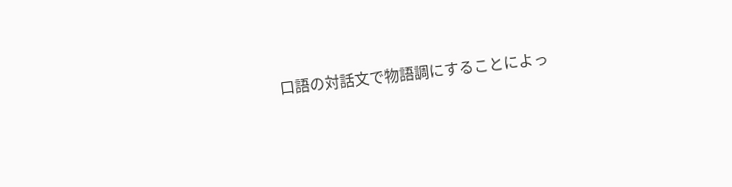口語の対話文で物語調にすることによっ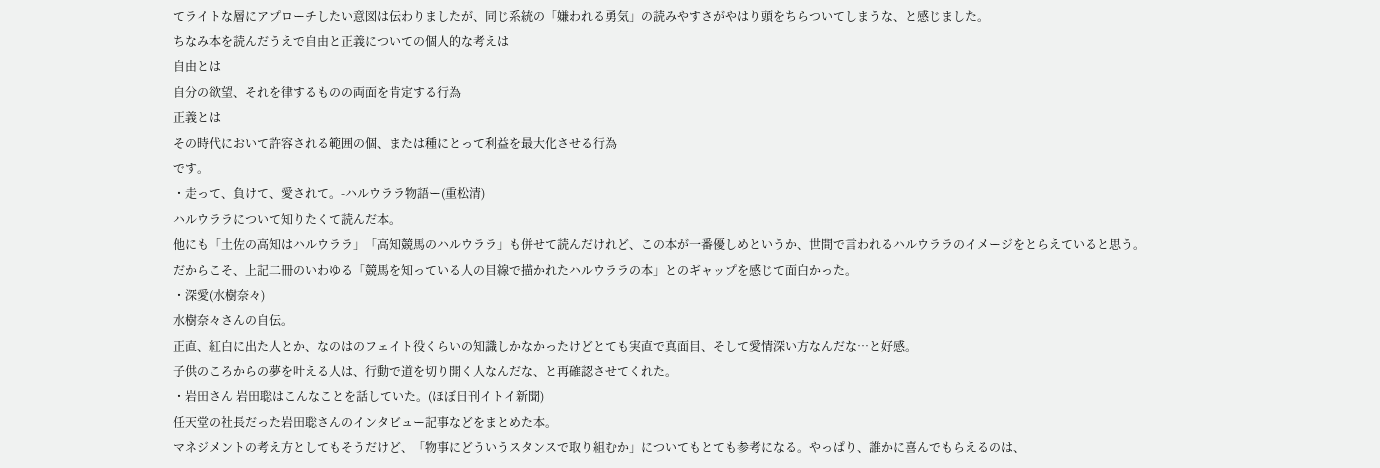てライトな層にアプローチしたい意図は伝わりましたが、同じ系統の「嫌われる勇気」の読みやすさがやはり頭をちらついてしまうな、と感じました。
ちなみ本を読んだうえで自由と正義についての個人的な考えは
自由とは
自分の欲望、それを律するものの両面を肯定する行為
正義とは
その時代において許容される範囲の個、または種にとって利益を最大化させる行為
です。
・走って、負けて、愛されて。-ハルウララ物語ー(重松清)
ハルウララについて知りたくて読んだ本。
他にも「土佐の高知はハルウララ」「高知競馬のハルウララ」も併せて読んだけれど、この本が一番優しめというか、世間で言われるハルウララのイメージをとらえていると思う。
だからこそ、上記二冊のいわゆる「競馬を知っている人の目線で描かれたハルウララの本」とのギャップを感じて面白かった。
・深愛(水樹奈々)
水樹奈々さんの自伝。
正直、紅白に出た人とか、なのはのフェイト役くらいの知識しかなかったけどとても実直で真面目、そして愛情深い方なんだな…と好感。
子供のころからの夢を叶える人は、行動で道を切り開く人なんだな、と再確認させてくれた。
・岩田さん 岩田聡はこんなことを話していた。(ほぼ日刊イトイ新聞)
任天堂の社長だった岩田聡さんのインタビュー記事などをまとめた本。
マネジメントの考え方としてもそうだけど、「物事にどういうスタンスで取り組むか」についてもとても参考になる。やっぱり、誰かに喜んでもらえるのは、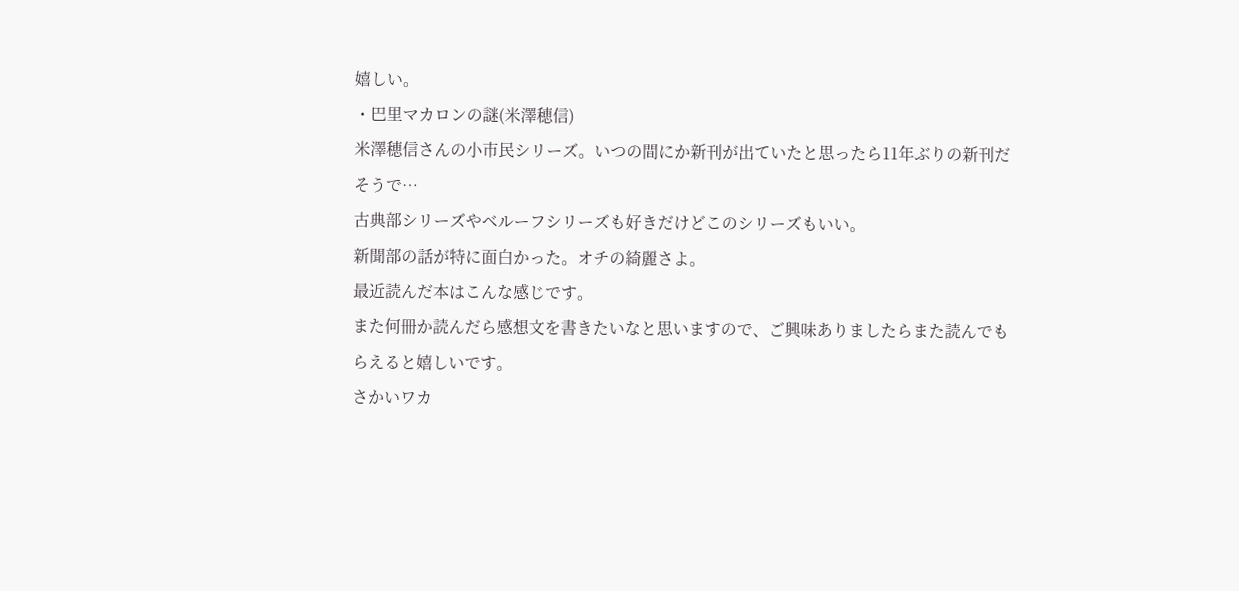嬉しい。
・巴里マカロンの謎(米澤穂信)
米澤穂信さんの小市民シリーズ。いつの間にか新刊が出ていたと思ったら11年ぶりの新刊だそうで…
古典部シリーズやベルーフシリーズも好きだけどこのシリーズもいい。
新聞部の話が特に面白かった。オチの綺麗さよ。
最近読んだ本はこんな感じです。
また何冊か読んだら感想文を書きたいなと思いますので、ご興味ありましたらまた読んでもらえると嬉しいです。
さかいワカ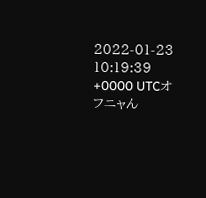2022-01-23 10:19:39 +0000 UTCオフニャん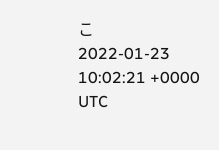こ
2022-01-23 10:02:21 +0000 UTC